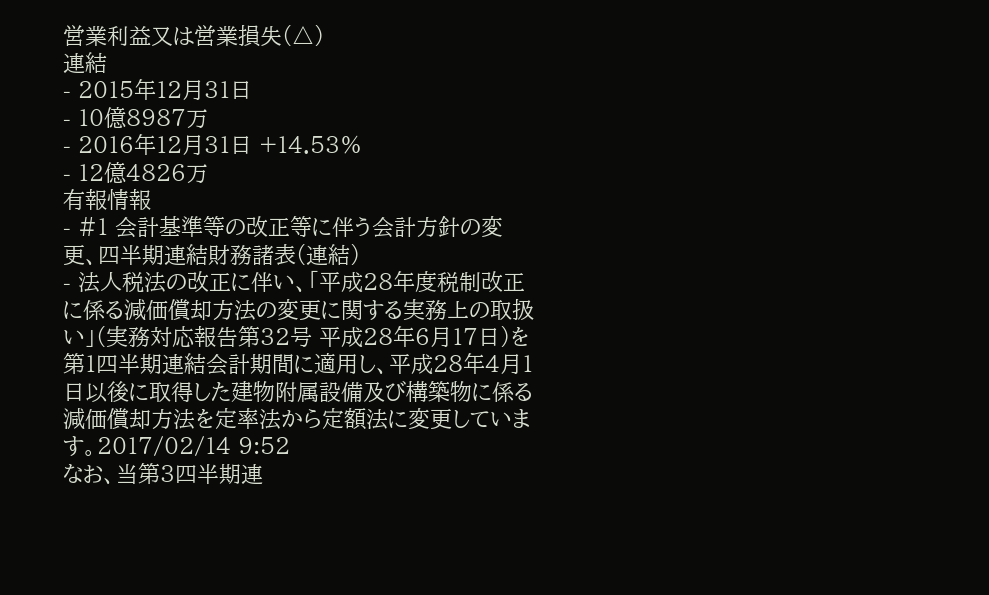営業利益又は営業損失(△)
連結
- 2015年12月31日
- 10億8987万
- 2016年12月31日 +14.53%
- 12億4826万
有報情報
- #1 会計基準等の改正等に伴う会計方針の変更、四半期連結財務諸表(連結)
- 法人税法の改正に伴い、「平成28年度税制改正に係る減価償却方法の変更に関する実務上の取扱い」(実務対応報告第32号 平成28年6月17日)を第1四半期連結会計期間に適用し、平成28年4月1日以後に取得した建物附属設備及び構築物に係る減価償却方法を定率法から定額法に変更しています。2017/02/14 9:52
なお、当第3四半期連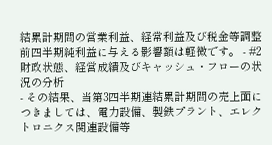結累計期間の営業利益、経常利益及び税金等調整前四半期純利益に与える影響額は軽微です。 - #2 財政状態、経営成績及びキャッシュ・フローの状況の分析
- その結果、当第3四半期連結累計期間の売上面につきましては、電力設備、製鉄プラント、エレクトロニクス関連設備等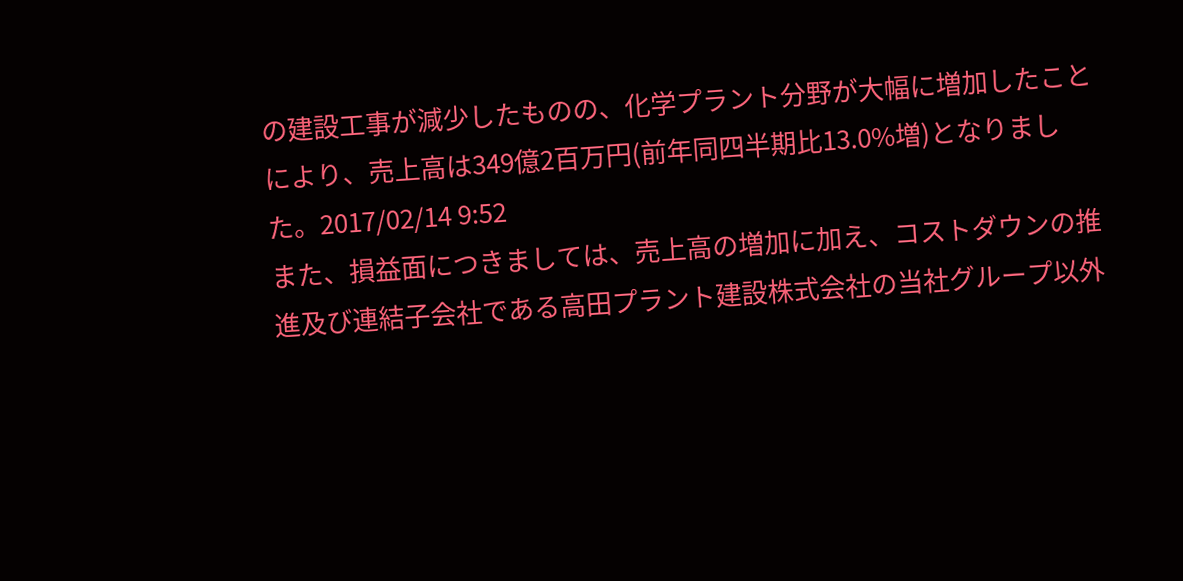の建設工事が減少したものの、化学プラント分野が大幅に増加したことにより、売上高は349億2百万円(前年同四半期比13.0%増)となりました。2017/02/14 9:52
また、損益面につきましては、売上高の増加に加え、コストダウンの推進及び連結子会社である高田プラント建設株式会社の当社グループ以外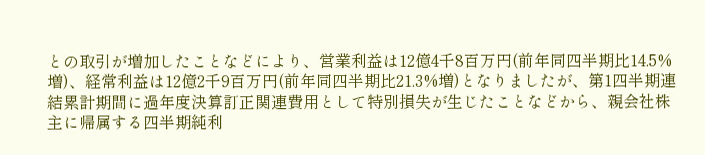との取引が増加したことなどにより、営業利益は12億4千8百万円(前年同四半期比14.5%増)、経常利益は12億2千9百万円(前年同四半期比21.3%増)となりましたが、第1四半期連結累計期間に過年度決算訂正関連費用として特別損失が生じたことなどから、親会社株主に帰属する四半期純利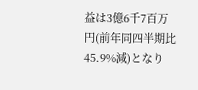益は3億6千7百万円(前年同四半期比45.9%減)となり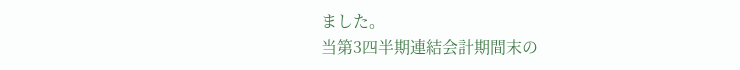ました。
当第3四半期連結会計期間末の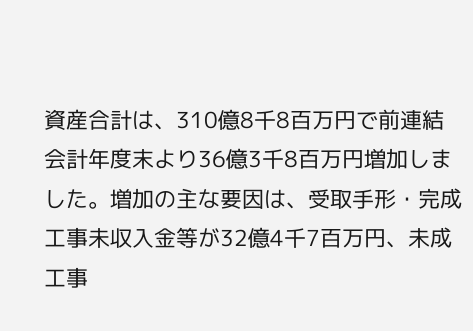資産合計は、310億8千8百万円で前連結会計年度末より36億3千8百万円増加しました。増加の主な要因は、受取手形・完成工事未収入金等が32億4千7百万円、未成工事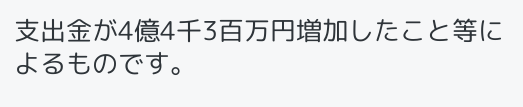支出金が4億4千3百万円増加したこと等によるものです。